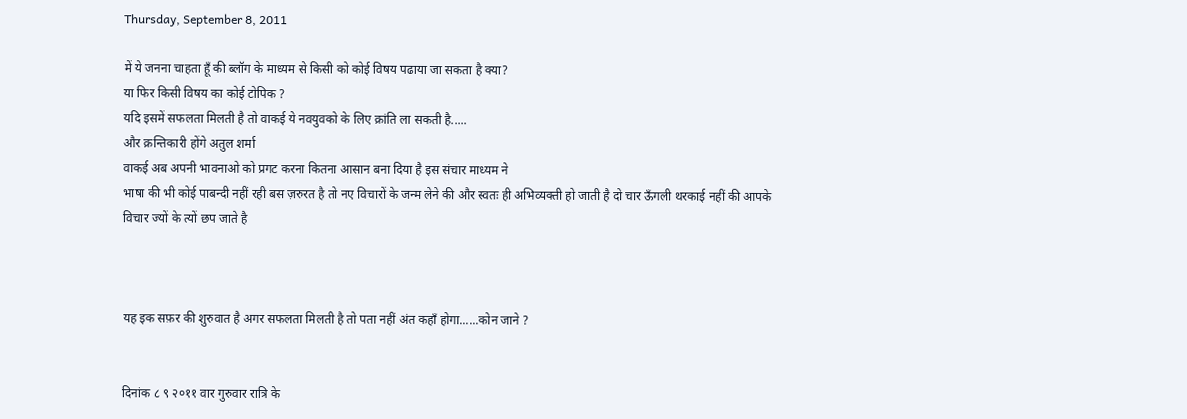Thursday, September 8, 2011

में ये जनना चाहता हूँ की ब्लॉग के माध्यम से किसी को कोई विषय पढाया जा सकता है क्या?
या फिर किसी विषय का कोई टोपिक ?
यदि इसमें सफलता मिलती है तो वाकई ये नवयुवको के लिए क्रांति ला सकती है.....
और क्रन्तिकारी होंगे अतुल शर्मा
वाकई अब अपनी भावनाओ को प्रगट करना कितना आसान बना दिया है इस संचार माध्यम ने
भाषा की भी कोई पाबन्दी नहीं रही बस ज़रुरत है तो नए विचारों के जन्म लेने की और स्वतः ही अभिव्यक्ती हो जाती है दो चार ऊँगली थरकाई नहीं की आपके विचार ज्यों के त्यों छप जाते है



यह इक सफ़र की शुरुवात है अगर सफलता मिलती है तो पता नहीं अंत कहाँ होगा......कोन जाने ?


दिनांक ८ ९ २०११ वार गुरुवार रात्रि के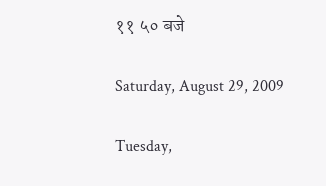११ ५० बजे

Saturday, August 29, 2009

Tuesday,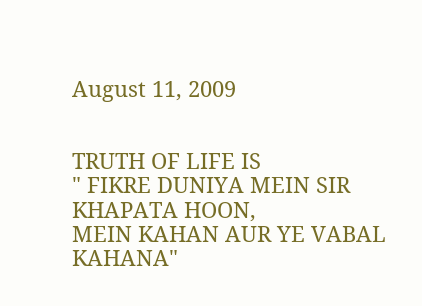August 11, 2009


TRUTH OF LIFE IS
" FIKRE DUNIYA MEIN SIR KHAPATA HOON,
MEIN KAHAN AUR YE VABAL KAHANA"